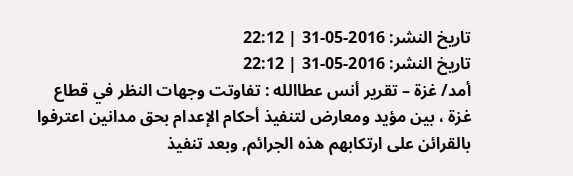تاريخ النشر: 2016-05-31 | 22:12
تاريخ النشر: 2016-05-31 | 22:12
أمد/ غزة – تقرير أنس عطاالله : تفاوتت وجهات النظر في قطاع غزة ، بين مؤيد ومعارض لتنفيذ أحكام الإعدام بحق مدانين اعترفوا بالقرائن على ارتكابهم هذه الجرائم, وبعد تنفيذ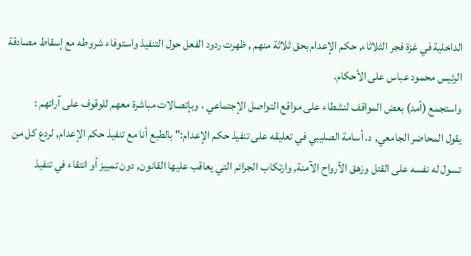الداخلية في غزة فجر الثلاثاء, حكم الإعدام بحق ثلاثة منهم , ظهرت ردود الفعل حول التنفيذ واستوفاء شروطه مع إسقاط مصادقة الرئيس محمود عباس على الأحكام.
واستجمع (أمد) بعض المواقف لنشطاء على مواقع التواصل الإجتماعي ، وبإتصالات مباشرة معهم للوقوف على آرائهم :
يقول المحاضر الجامعي, د. أسامة الصليبي في تعليقه على تنفيذ حكم الإعدام:" بالطبع أنا مع تنفيذ حكم الإعدام, لردع كل من تسول له نفسه على القتل وزهق الأرواح الآمنة, وارتكاب الجرائم التي يعاقب عليها القانون, دون تمييز أو انتقاء في تنفيذ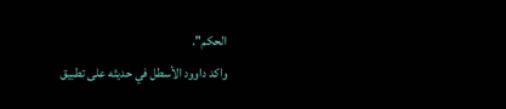الحكم".
واكد داوود الأسطل في حديثه على تطبيق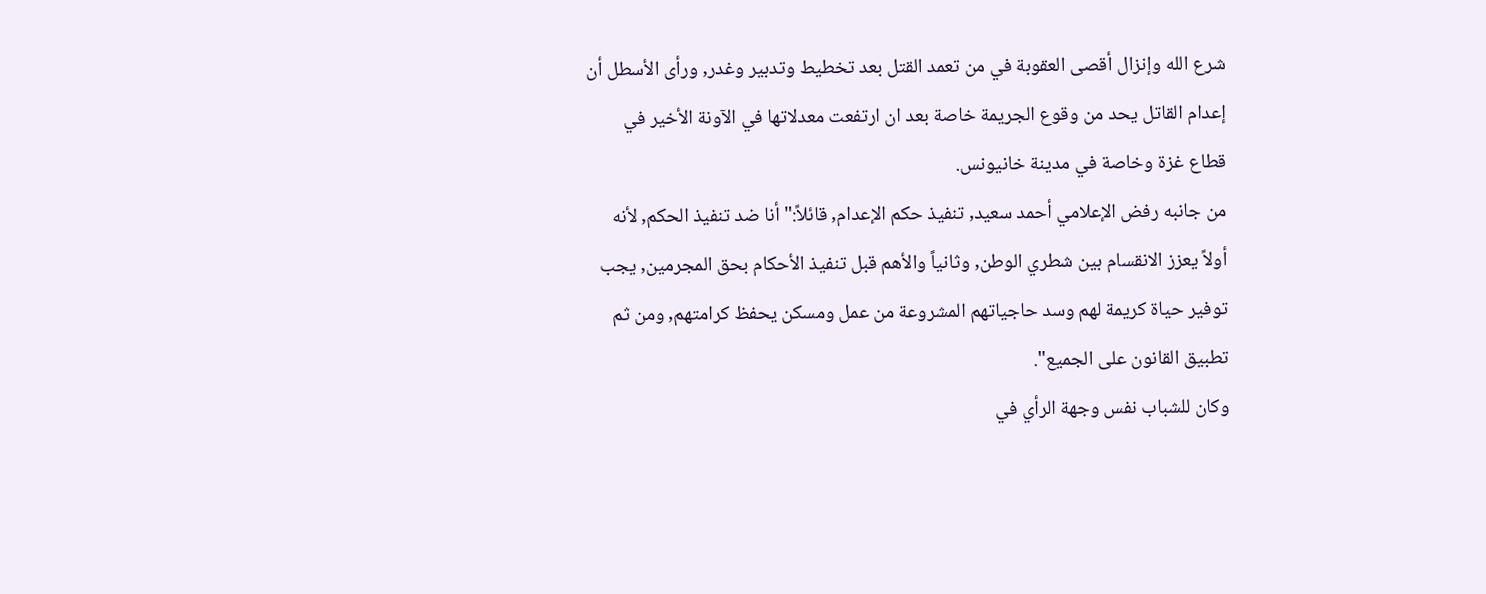شرع الله وإنزال أقصى العقوبة في من تعمد القتل بعد تخطيط وتدبير وغدر, ورأى الأسطل أن إعدام القاتل يحد من وقوع الجريمة خاصة بعد ان ارتفعت معدلاتها في الآونة الأخير في قطاع غزة وخاصة في مدينة خانيونس.
من جانبه رفض الإعلامي أحمد سعيد, تنفيذ حكم الإعدام, قائلاً:" أنا ضد تنفيذ الحكم, لأنه أولاً يعزز الانقسام بين شطري الوطن, وثانياً والأهم قبل تنفيذ الأحكام بحق المجرمين, يجب توفير حياة كريمة لهم وسد حاجياتهم المشروعة من عمل ومسكن يحفظ كرامتهم, ومن ثم تطبيق القانون على الجميع".
وكان للشباب نفس وجهة الرأي في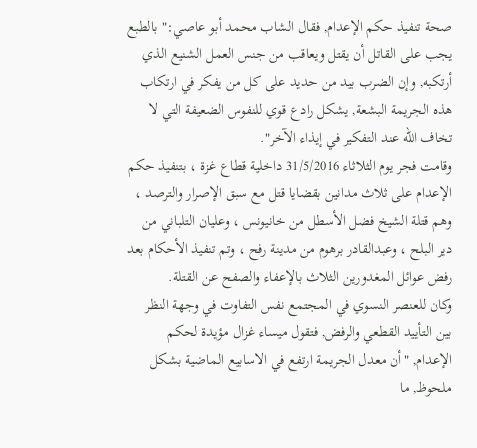صحة تنفيذ حكم الإعدام, فقال الشاب محمد أبو عاصي:" بالطبع يجب على القاتل أن يقتل ويعاقب من جنس العمل الشنيع الذي أرتكبه, وإن الضرب بيد من حديد على كل من يفكر في ارتكاب هذه الجريمة البشعة, يشكل رادع قوي للنفوس الضعيفة التي لا تخاف الله عند التفكير في إيذاء الآخر".
وقامت فجر يوم الثلاثاء 31/5/2016 داخلية قطاع غزة ، بتنفيذ حكم الإعدام على ثلاث مدانين بقضايا قتل مع سبق الإصرار والترصد ، وهم قتلة الشيخ فضل الأسطل من خانيونس ، وعليان التلباني من دير البلح ، وعبدالقادر برهوم من مدينة رفح ، وتم تنفيذ الأحكام بعد رفض عوائل المغدورين الثلاث بالإعفاء والصفح عن القتلة.
وكان للعنصر النسوي في المجتمع نفس التفاوت في وجهة النظر بين التأييد القطعي والرفض, فتقول ميساء غزال مؤيدة لحكم الإعدام, "أن معدل الجريمة ارتفع في الاسابيع الماضية بشكل ملحوظ, ما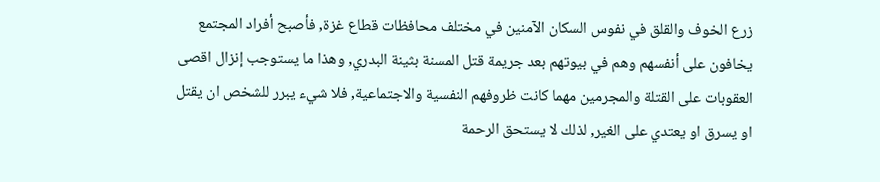زرع الخوف والقلق في نفوس السكان الآمنين في مختلف محافظات قطاع غزة, فأصبح أفراد المجتمع يخافون على أنفسهم وهم في بيوتهم بعد جريمة قتل المسنة بثينة البدري, وهذا ما يستوجب إنزال اقصى العقوبات على القتلة والمجرمين مهما كانت ظروفهم النفسية والاجتماعية, فلا شيء يبرر للشخص ان يقتل او يسرق او يعتدي على الغير, لذلك لا يستحق الرحمة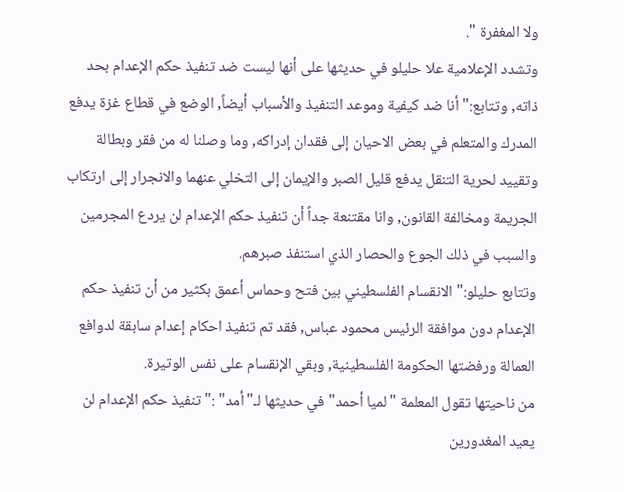ولا المغفرة ".
وتشدد الإعلامية علا حليلو في حديثها على أنها ليست ضد تنفيذ حكم الإعدام بحد ذاته, وتتابع:" أنا ضد كيفية وموعد التنفيذ والأسباب أيضاً, الوضع في قطاع غزة يدفع المدرك والمتعلم في بعض الاحيان إلى فقدان إدراكه, وما وصلنا له من فقر وبطالة وتقييد لحرية التنقل يدفع قليل الصبر والإيمان إلى التخلي عنهما والانجرار إلى ارتكاب الجريمة ومخالفة القانون, وانا مقتنعة جداً أن تنفيذ حكم الإعدام لن يردع المجرمين والسبب في ذلك الجوع والحصار الذي استنفذ صبرهم.
وتتابع حليلو:" الانقسام الفلسطيني بين فتح وحماس أعمق بكثير من أن تنفيذ حكم الإعدام دون موافقة الرئيس محمود عباس, فقد تم تنفيذ احكام إعدام سابقة لدوافع العمالة ورفضتها الحكومة الفلسطينية, وبقي الإنقسام على نفس الوتيرة.
من ناحيتها تقول المعلمة "لميا أحمد" في حديثها لـ"أمد" :" تنفيذ حكم الإعدام لن يعيد المغدورين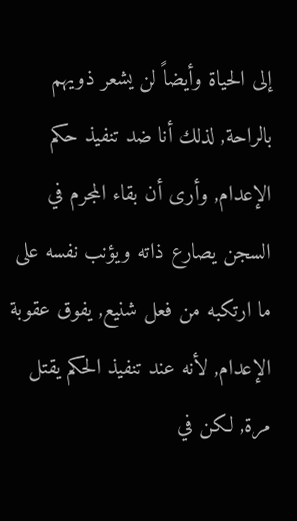إلى الحياة وأيضاً لن يشعر ذويهم بالراحة, لذلك أنا ضد تنفيذ حكم الإعدام, وأرى أن بقاء المجرم في السجن يصارع ذاته ويؤنب نفسه على ما ارتكبه من فعل شنيع, يفوق عقوبة الإعدام, لأنه عند تنفيذ الحكم يقتل مرة, لكن في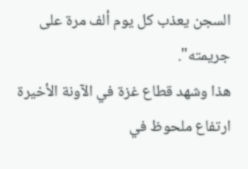السجن يعذب كل يوم ألف مرة على جريمته".
هذا وشهد قطاع غزة في الآونة الأخيرة ارتفاع ملحوظ في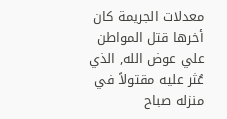معدلات الجريمة كان أخرها قتل المواطن علي عوض الله, الذي عُثر عليه مقتولاً في منزله صباح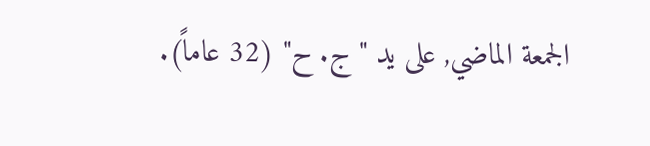الجمعة الماضي, على يد "ج. ح" (32 عاماً).